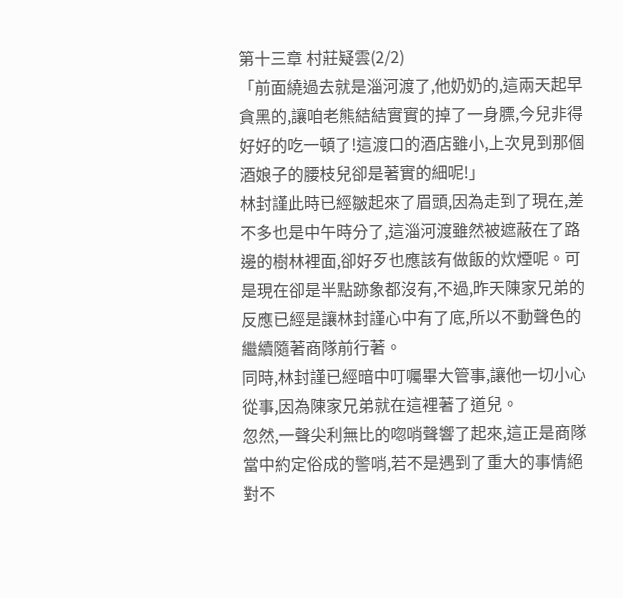第十三章 村莊疑雲(2/2)
「前面繞過去就是淄河渡了,他奶奶的,這兩天起早貪黑的,讓咱老熊結結實實的掉了一身膘,今兒非得好好的吃一頓了!這渡口的酒店雖小,上次見到那個酒娘子的腰枝兒卻是著實的細呢!」
林封謹此時已經皺起來了眉頭,因為走到了現在,差不多也是中午時分了,這淄河渡雖然被遮蔽在了路邊的樹林裡面,卻好歹也應該有做飯的炊煙呢。可是現在卻是半點跡象都沒有,不過,昨天陳家兄弟的反應已經是讓林封謹心中有了底,所以不動聲色的繼續隨著商隊前行著。
同時,林封謹已經暗中叮囑畢大管事,讓他一切小心從事,因為陳家兄弟就在這裡著了道兒。
忽然,一聲尖利無比的唿哨聲響了起來,這正是商隊當中約定俗成的警哨,若不是遇到了重大的事情絕對不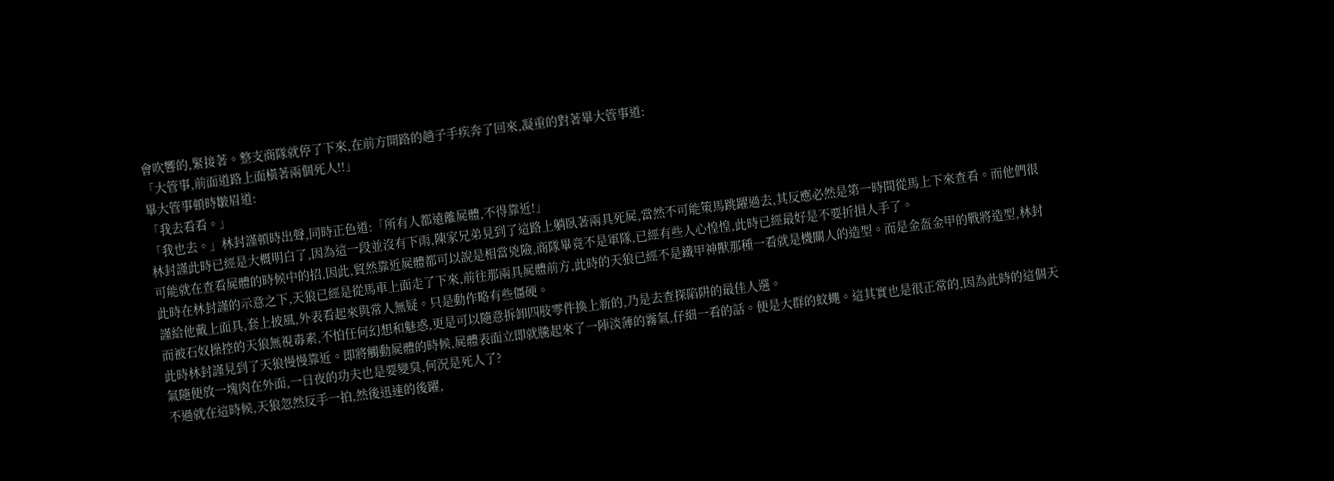會吹響的,緊接著。整支商隊就停了下來,在前方開路的趟子手疾奔了回來,凝重的對著畢大管事道:
「大管事,前面道路上面橫著兩個死人!!」
畢大管事頓時皺眉道:
「我去看看。」
「我也去。」林封謹頓時出聲,同時正色道:「所有人都遠離屍體,不得靠近!」
林封謹此時已經是大概明白了,因為這一段並沒有下雨,陳家兄弟見到了這路上躺臥著兩具死屍,當然不可能策馬跳躍過去,其反應必然是第一時間從馬上下來查看。而他們很可能就在查看屍體的時候中的招,因此,貿然靠近屍體都可以說是相當兇險,商隊畢竟不是軍隊,已經有些人心惶惶,此時已經最好是不要折損人手了。
此時在林封謹的示意之下,天狼已經是從馬車上面走了下來,前往那兩具屍體前方,此時的天狼已經不是鐵甲神獸那種一看就是機關人的造型。而是金盔金甲的戰將造型,林封謹給他戴上面具,套上披風,外表看起來與常人無疑。只是動作略有些僵硬。
而被石奴操控的天狼無視毒素,不怕任何幻想和魅惑,更是可以隨意拆卸四肢零件換上新的,乃是去查探陷阱的最佳人選。
此時林封謹見到了天狼慢慢靠近。即將觸動屍體的時候,屍體表面立即就騰起來了一陣淡薄的霧氣,仔細一看的話。便是大群的蚊蠅。這其實也是很正常的,因為此時的這個天氣隨便放一塊肉在外面,一日夜的功夫也是要變臭,何況是死人了?
不過就在這時候,天狼忽然反手一拍,然後迅速的後躍,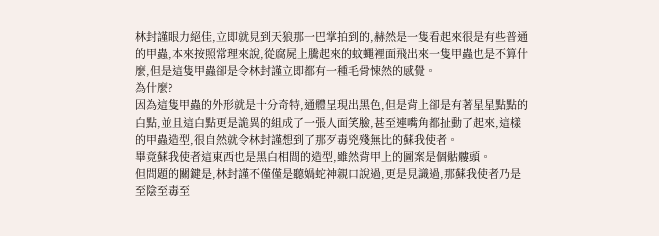林封謹眼力絕佳,立即就見到天狼那一巴掌拍到的,赫然是一隻看起來很是有些普通的甲蟲,本來按照常理來說,從腐屍上騰起來的蚊蠅裡面飛出來一隻甲蟲也是不算什麼,但是這隻甲蟲卻是令林封謹立即都有一種毛骨悚然的感覺。
為什麼?
因為這隻甲蟲的外形就是十分奇特,通體呈現出黑色,但是背上卻是有著星星點點的白點,並且這白點更是詭異的組成了一張人面笑臉,甚至連嘴角都扯動了起來,這樣的甲蟲造型,很自然就令林封謹想到了那歹毒兇殘無比的蘇我使者。
畢竟蘇我使者這東西也是黑白相間的造型,雖然背甲上的圖案是個骷髏頭。
但問題的關鍵是,林封謹不僅僅是聽媧蛇神親口說過,更是見識過,那蘇我使者乃是至陰至毒至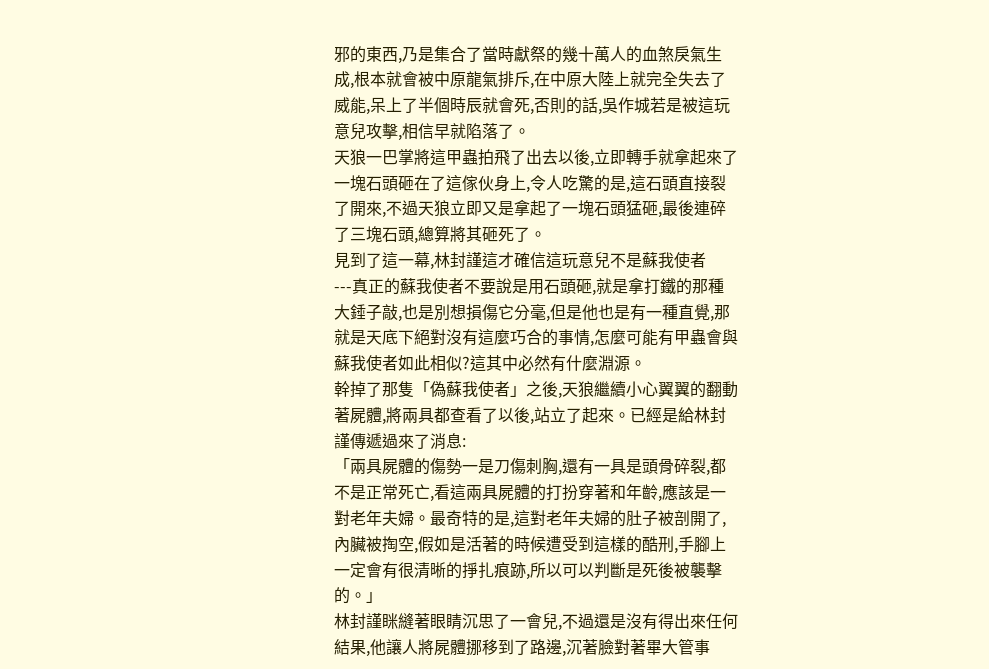邪的東西,乃是集合了當時獻祭的幾十萬人的血煞戾氣生成,根本就會被中原龍氣排斥,在中原大陸上就完全失去了威能,呆上了半個時辰就會死,否則的話,吳作城若是被這玩意兒攻擊,相信早就陷落了。
天狼一巴掌將這甲蟲拍飛了出去以後,立即轉手就拿起來了一塊石頭砸在了這傢伙身上,令人吃驚的是,這石頭直接裂了開來,不過天狼立即又是拿起了一塊石頭猛砸,最後連碎了三塊石頭,總算將其砸死了。
見到了這一幕,林封謹這才確信這玩意兒不是蘇我使者---真正的蘇我使者不要說是用石頭砸,就是拿打鐵的那種大錘子敲,也是別想損傷它分毫,但是他也是有一種直覺,那就是天底下絕對沒有這麼巧合的事情,怎麼可能有甲蟲會與蘇我使者如此相似?這其中必然有什麼淵源。
幹掉了那隻「偽蘇我使者」之後,天狼繼續小心翼翼的翻動著屍體,將兩具都查看了以後,站立了起來。已經是給林封謹傳遞過來了消息:
「兩具屍體的傷勢一是刀傷刺胸,還有一具是頭骨碎裂,都不是正常死亡,看這兩具屍體的打扮穿著和年齡,應該是一對老年夫婦。最奇特的是,這對老年夫婦的肚子被剖開了,內臟被掏空,假如是活著的時候遭受到這樣的酷刑,手腳上一定會有很清晰的掙扎痕跡,所以可以判斷是死後被襲擊的。」
林封謹眯縫著眼睛沉思了一會兒,不過還是沒有得出來任何結果,他讓人將屍體挪移到了路邊,沉著臉對著畢大管事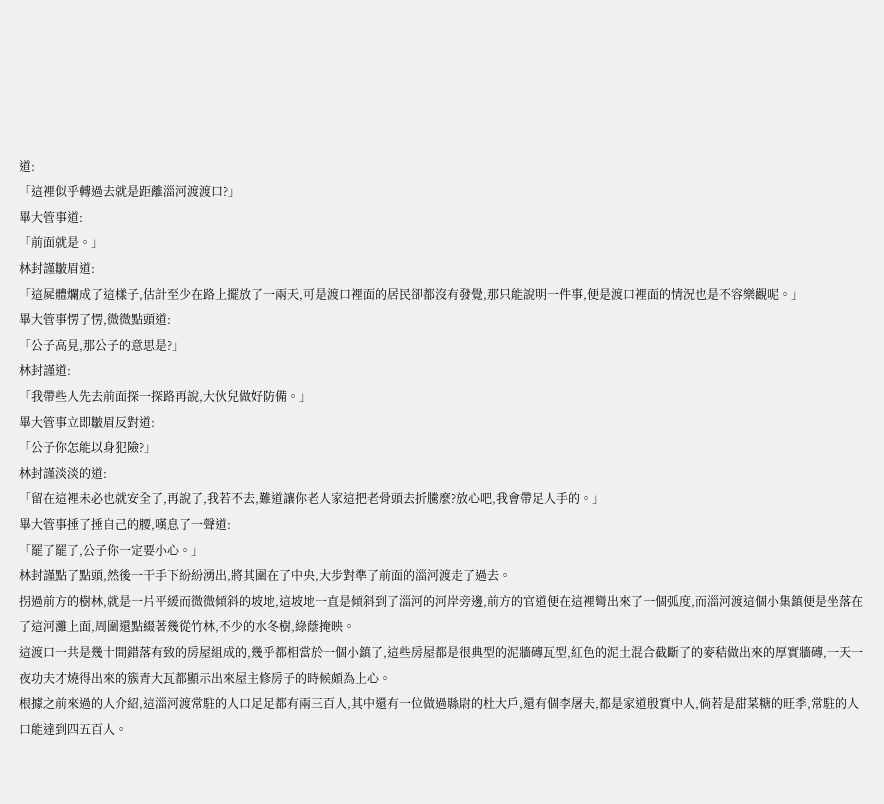道:
「這裡似乎轉過去就是距離淄河渡渡口?」
畢大管事道:
「前面就是。」
林封謹皺眉道:
「這屍體爛成了這樣子,估計至少在路上擺放了一兩天,可是渡口裡面的居民卻都沒有發覺,那只能說明一件事,便是渡口裡面的情況也是不容樂觀呢。」
畢大管事愣了愣,微微點頭道:
「公子高見,那公子的意思是?」
林封謹道:
「我帶些人先去前面探一探路再說,大伙兒做好防備。」
畢大管事立即皺眉反對道:
「公子你怎能以身犯險?」
林封謹淡淡的道:
「留在這裡未必也就安全了,再說了,我若不去,難道讓你老人家這把老骨頭去折騰麼?放心吧,我會帶足人手的。」
畢大管事捶了捶自己的腰,嘆息了一聲道:
「罷了罷了,公子你一定要小心。」
林封謹點了點頭,然後一干手下紛紛湧出,將其圍在了中央,大步對準了前面的淄河渡走了過去。
拐過前方的樹林,就是一片平緩而微微傾斜的坡地,這坡地一直是傾斜到了淄河的河岸旁邊,前方的官道便在這裡彎出來了一個弧度,而淄河渡這個小集鎮便是坐落在了這河灘上面,周圍還點綴著幾從竹林,不少的水冬樹,綠蔭掩映。
這渡口一共是幾十間錯落有致的房屋組成的,幾乎都相當於一個小鎮了,這些房屋都是很典型的泥牆磚瓦型,紅色的泥土混合截斷了的麥秸做出來的厚實牆磚,一天一夜功夫才燒得出來的簇青大瓦都顯示出來屋主修房子的時候頗為上心。
根據之前來過的人介紹,這淄河渡常駐的人口足足都有兩三百人,其中還有一位做過縣尉的杜大戶,還有個李屠夫,都是家道殷實中人,倘若是甜菜糖的旺季,常駐的人口能達到四五百人。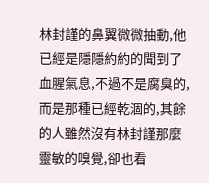林封謹的鼻翼微微抽動,他已經是隱隱約約的聞到了血腥氣息,不過不是腐臭的,而是那種已經乾涸的,其餘的人雖然沒有林封謹那麼靈敏的嗅覺,卻也看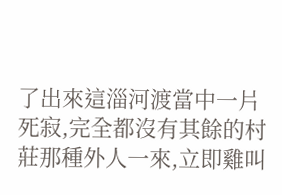了出來這淄河渡當中一片死寂,完全都沒有其餘的村莊那種外人一來,立即雞叫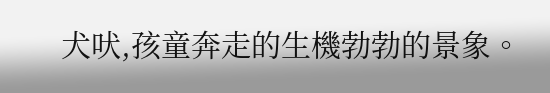犬吠,孩童奔走的生機勃勃的景象。